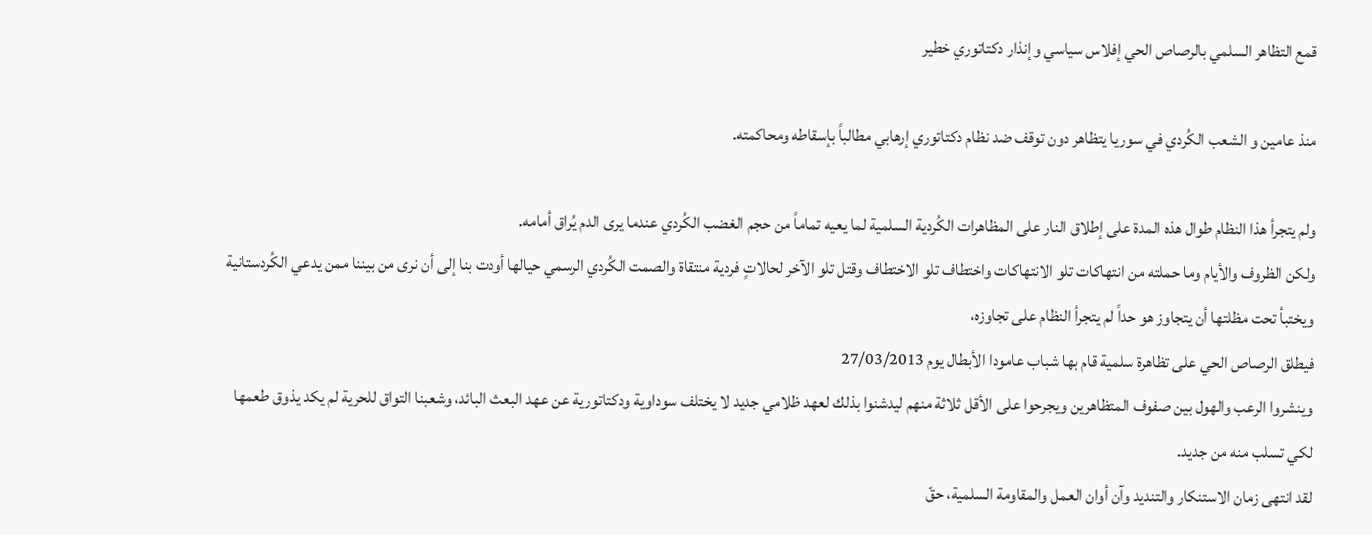قمع التظاهر السلمي بالرصاص الحي إفلاس سياسي وإنذار دكتاتوري خطير

منذ عامين و الشعب الكُردي في سوريا يتظاهر دون توقف ضد نظام دكتاتوري إرهابي مطالباً بإسقاطه ومحاكمته.

ولم يتجرأ هذا النظام طوال هذه المدة على إطلاق النار على المظاهرات الكُردية السلمية لما يعيه تماماً من حجم الغضب الكُردي عندما يرى الدم يُراق أمامه.
ولكن الظروف والأيام وما حملته من انتهاكات تلو الانتهاكات واختطاف تلو الاختطاف وقتل تلو الآخر لحالاتٍ فردية منتقاة والصمت الكُردي الرسمي حيالها أودت بنا إلى أن نرى من بيننا ممن يدعي الكُردستانية ويختبأ تحت مظلتها أن يتجاوز هو حداً لم يتجرأ النظام على تجاوزه،
فيطلق الرصاص الحي على تظاهرة سلمية قام بها شباب عامودا الأبطال يوم 27/03/2013
وينشروا الرعب والهول بين صفوف المتظاهرين ويجرحوا على الأقل ثلاثة منهم ليدشنوا بذلك لعهد ظلامي جديد لا يختلف سوداوية ودكتاتورية عن عهد البعث البائد، وشعبنا التواق للحرية لم يكد يذوق طعمها لكي تسلب منه من جديد.
لقد انتهى زمان الاستنكار والتنديد وآن أوان العمل والمقاومة السلمية، حقّ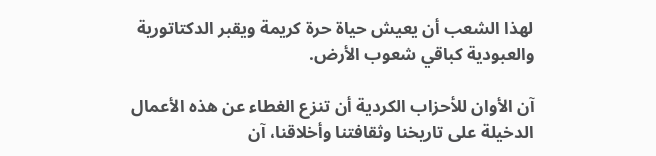لهذا الشعب أن يعيش حياة حرة كريمة ويقبر الدكتاتورية والعبودية كباقي شعوب الأرض.

آن الأوان للأحزاب الكردية أن تنزع الغطاء عن هذه الأعمال الدخيلة على تاريخنا وثقافتنا وأخلاقنا، آن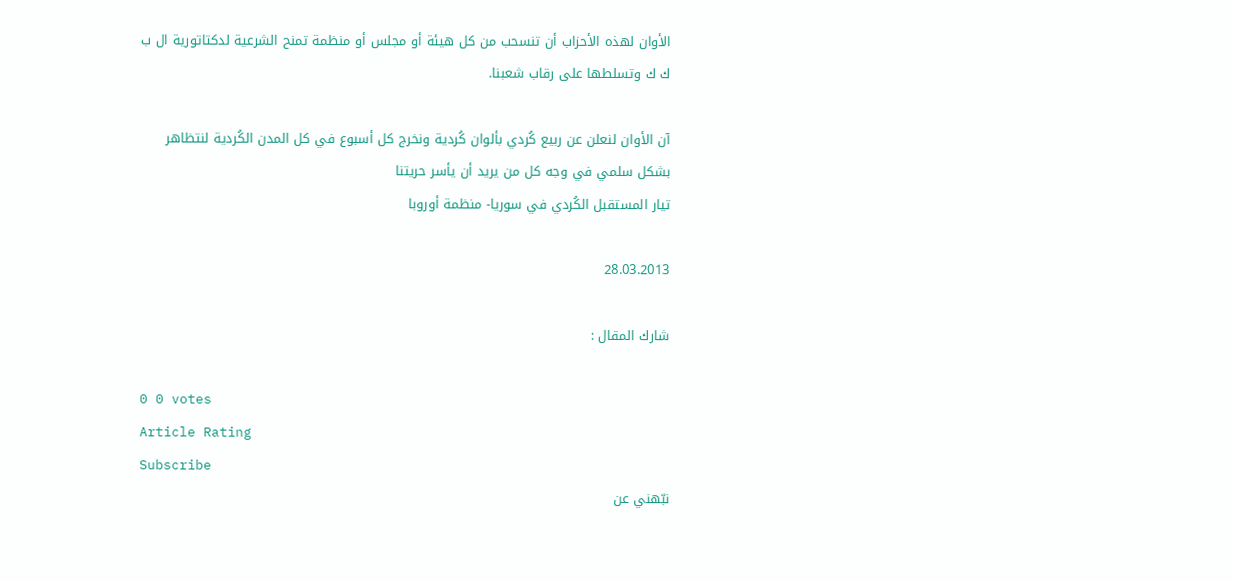الأوان لهذه الأحزاب أن تنسحب من كل هيئة أو مجلس أو منظمة تمنح الشرعية لدكتاتورية ال ب ك ك وتسلطها على رقاب شعبنا.

آن الأوان لنعلن عن ربيع كُردي بألوان كُردية ونخرج كل أسبوع في كل المدن الكُردية لنتظاهر بشكل سلمي في وجه كل من يريد أن يأسر حريتنا
تيار المستقبل الكُردي في سوريا- منظمة أوروبا

28.03.2013

شارك المقال :

0 0 votes
Article Rating
Subscribe
نبّهني عن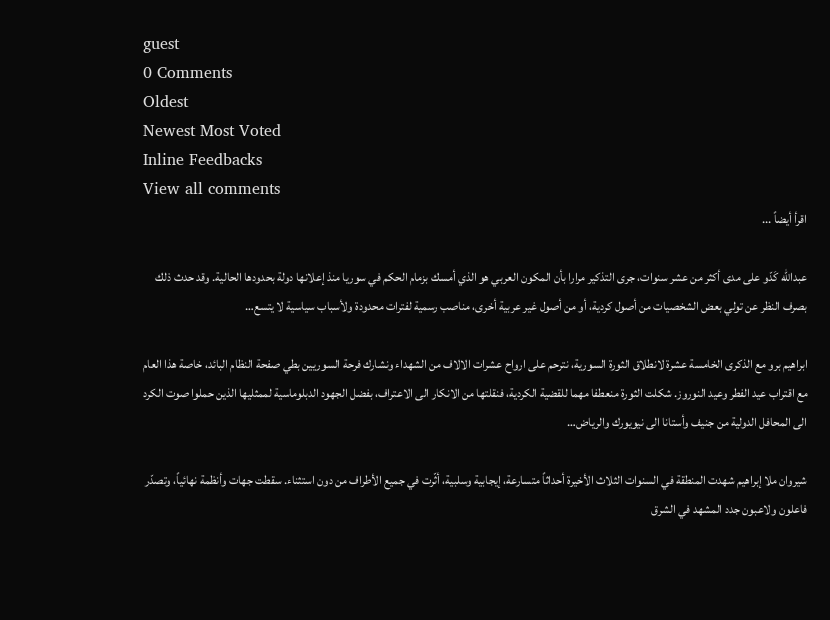guest
0 Comments
Oldest
Newest Most Voted
Inline Feedbacks
View all comments
اقرأ أيضاً ...

عبدالله كَدّو على مدى أكثر من عشر سنوات، جرى التذكير مرارا بأن المكون العربي هو الذي أمسك بزمام الحكم في سوريا منذ إعلانها دولة بحدودها الحالية. وقد حدث ذلك بصرف النظر عن تولي بعض الشخصيات من أصول كردية، أو من أصول غير عربية أخرى، مناصب رسمية لفترات محدودة ولأسباب سياسية لا يتسع…

ابراهيم برو مع الذكرى الخامسة عشرة لانطلاق الثورة السورية، نترحم على ارواح عشرات الالاف من الشهداء ونشارك فرحة السوريين بطي صفحة النظام البائد، خاصة هذا العام مع اقتراب عيد الفطر وعيد النوروز. شكلت الثورة منعطفا مهما للقضية الكردية، فنقلتها من الانكار الى الاعتراف، بفضل الجهود الدبلوماسية لممثليها الذين حملوا صوت الكرد الى المحافل الدولية من جنيف وأستانا الى نيويورك والرياض…

شيروان ملا إبراهيم شهدت المنطقة في السنوات الثلاث الأخيرة أحداثاً متسارعة، إيجابية وسلبية، أثّرت في جميع الأطراف من دون استثناء. سقطت جهات وأنظمة نهائياً، وتصدّر فاعلون ولاعبون جدد المشهد في الشرق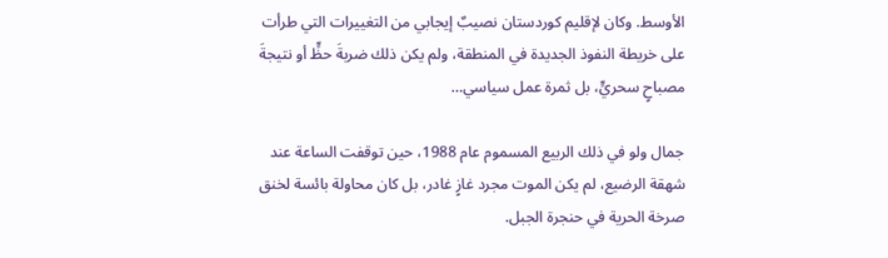الأوسط. وكان لإقليم كوردستان نصيبٌ إيجابي من التغييرات التي طرأت على خريطة النفوذ الجديدة في المنطقة، ولم يكن ذلك ضربةَ حظٍّ أو نتيجةَ مصباحٍ سحريٍّ، بل ثمرة عمل سياسي…

جمال ولو في ذلك الربيع المسموم عام 1988، حين توقفت الساعة عند شهقة الرضيع، لم يكن الموت مجرد غازٍ غادر، بل كان محاولة بائسة لخنق صرخة الحرية في حنجرة الجبل.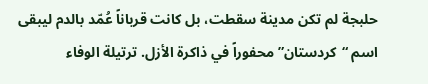حلبجة لم تكن مدينة سقطت، بل كانت قرباناً عُمّد بالدم ليبقى اسم “كردستان” محفوراً في ذاكرة الأزل. ترتيلة الوفاء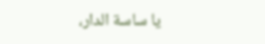يا ساسة الدار،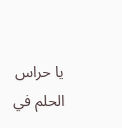يا حراس الحلم في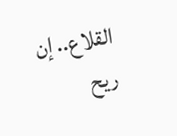القلاع.. إن ريح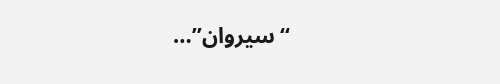“سيروان”…